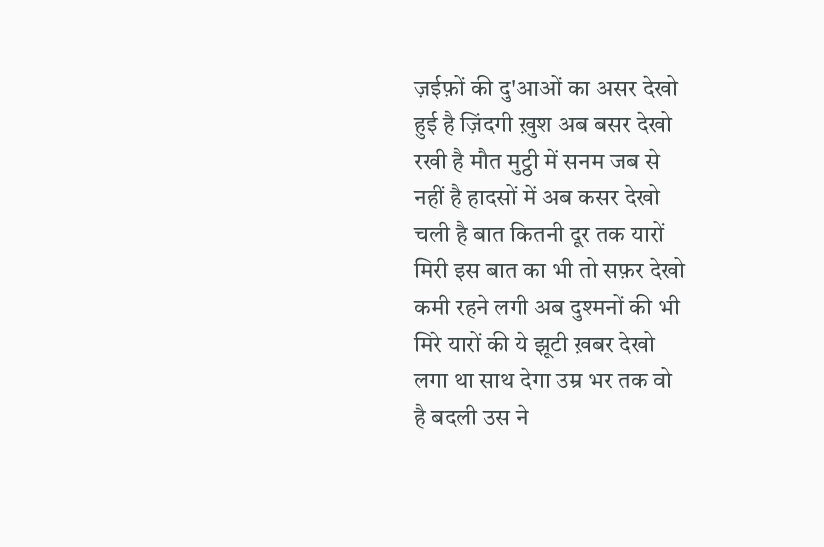ज़ईफ़ों की दु'आओं का असर देखो
हुई है ज़िंदगी ख़ुश अब बसर देखो
रखी है मौत मुट्ठी में सनम जब से
नहीं है हादसों में अब कसर देखो
चली है बात कितनी दूर तक यारों
मिरी इस बात का भी तो सफ़र देखो
कमी रहने लगी अब दुश्मनों की भी
मिरे यारों की ये झूटी ख़बर देखो
लगा था साथ देगा उम्र भर तक वो
है बदली उस ने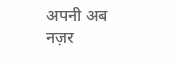अपनी अब नज़र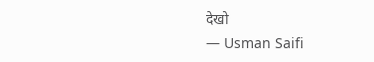देखो
— Usman Saifi